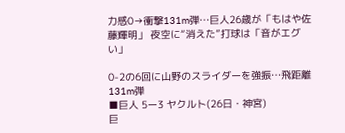力感0→衝撃131m弾…巨人26歳が「もはや佐藤輝明」 夜空に“消えた”打球は「音がエグい」

0-2の6回に山野のスライダーを強振…飛距離131m弾
■巨人 5ー3 ヤクルト(26日・神宮)
巨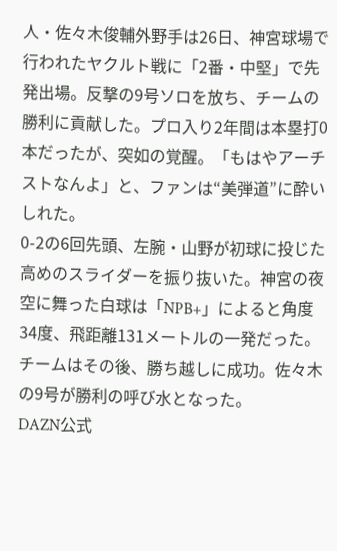人・佐々木俊輔外野手は26日、神宮球場で行われたヤクルト戦に「2番・中堅」で先発出場。反撃の9号ソロを放ち、チームの勝利に貢献した。プロ入り2年間は本塁打0本だったが、突如の覚醒。「もはやアーチストなんよ」と、ファンは“美弾道”に酔いしれた。
0-2の6回先頭、左腕・山野が初球に投じた高めのスライダーを振り抜いた。神宮の夜空に舞った白球は「NPB+」によると角度34度、飛距離131メートルの一発だった。チームはその後、勝ち越しに成功。佐々木の9号が勝利の呼び水となった。
DAZN公式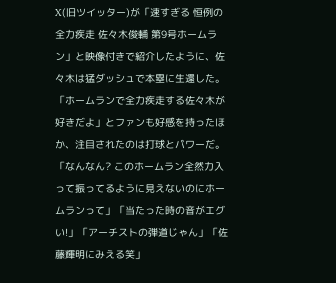X(旧ツイッター)が「速すぎる 恒例の全力疾走 佐々木俊輔 第9号ホームラン」と映像付きで紹介したように、佐々木は猛ダッシュで本塁に生還した。「ホームランで全力疾走する佐々木が好きだよ」とファンも好感を持ったほか、注目されたのは打球とパワーだ。
「なんなん? このホームラン全然力入って振ってるように見えないのにホームランって」「当たった時の音がエグい!」「アーチストの弾道じゃん」「佐藤輝明にみえる笑」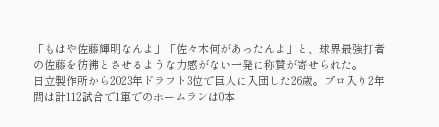「もはや佐藤輝明なんよ」「佐々木何があったんよ」と、球界最強打者の佐藤を彷彿とさせるような力感がない一発に称賛が寄せられた。
日立製作所から2023年ドラフト3位で巨人に入団した26歳。プロ入り2年間は計112試合で1軍でのホームランは0本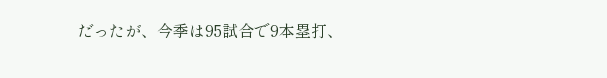だったが、今季は95試合で9本塁打、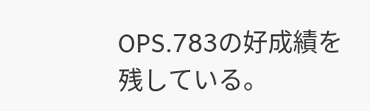OPS.783の好成績を残している。